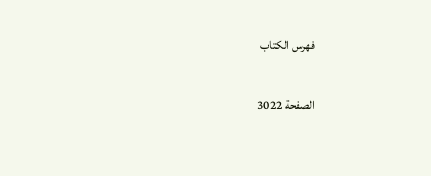فهرس الكتاب

الصفحة 3022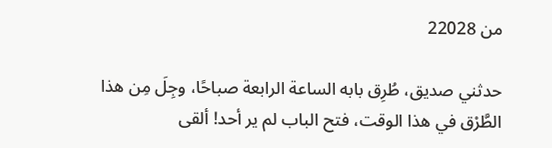من 22028

حدثني صديق، طُرِق بابه الساعة الرابعة صباحًا، وجِلَ مِن هذا الطَّرْق في هذا الوقت، فتح الباب لم ير أحد! ألقى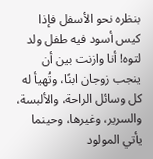بنظره نحو الأسفل فإذا كيس أسود فيه طفل ولد لتوه! أنا وازنت بين أن ينجب زوجان ابنًا، وتُهيأ له كل وسائل الراحة، والألبسة، والسرير، وغيرها، وحينما يأتي المولود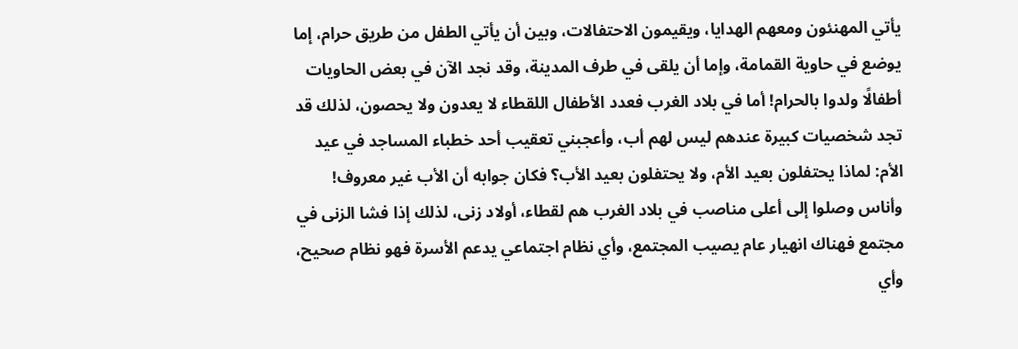يأتي المهنئون ومعهم الهدايا، ويقيمون الاحتفالات، وبين أن يأتي الطفل من طريق حرام، إما يوضع في حاوية القمامة، وإما أن يلقى في طرف المدينة، وقد نجد الآن في بعض الحاويات أطفالًا ولدوا بالحرام! أما في بلاد الغرب فعدد الأطفال اللقطاء لا يعدون ولا يحصون، لذلك قد تجد شخصيات كبيرة عندهم ليس لهم أب، وأعجبني تعقيب أحد خطباء المساجد في عيد الأم: لماذا يحتفلون بعيد الأم، ولا يحتفلون بعيد الأب؟ فكان جوابه أن الأب غير معروف! وأناس وصلوا إلى أعلى مناصب في بلاد الغرب هم لقطاء، أولاد زنى، لذلك إذا فشا الزنى في مجتمع فهناك انهيار عام يصيب المجتمع، وأي نظام اجتماعي يدعم الأسرة فهو نظام صحيح، وأي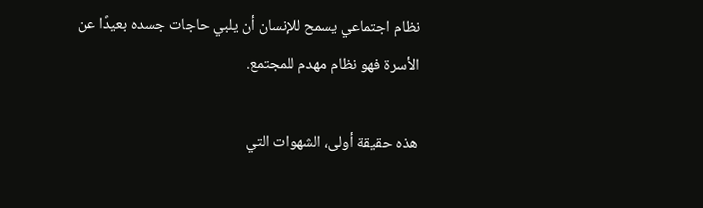نظام اجتماعي يسمح للإنسان أن يلبي حاجات جسده بعيدًا عن الأسرة فهو نظام مهدم للمجتمع.

هذه حقيقة أولى، الشهوات التي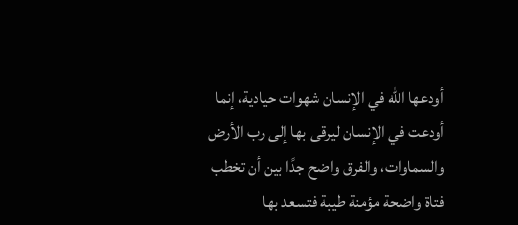أودعها الله في الإنسان شهوات حيادية، إنما أودعت في الإنسان ليرقى بها إلى رب الأرض والسماوات، والفرق واضح جدًا بين أن تخطب فتاة واضحة مؤمنة طيبة فتسعد بها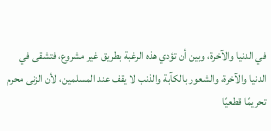في الدنيا والآخرة، وبين أن تؤدي هذه الرغبة بطريق غير مشروع، فتشقى في الدنيا والآخرة، والشعور بالكآبة والذنب لا يقف عند المسلمين، لأن الزنى محرم تحريمًا قطعيًا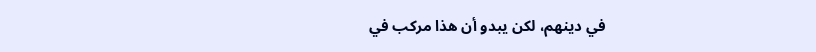في دينهم، لكن يبدو أن هذا مركب في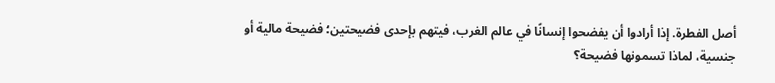أصل الفطرة. إذا أرادوا أن يفضحوا إنسانًا في عالم الغرب، فيتهم بإحدى فضيحتين؛ فضيحة مالية أو جنسية، لماذا تسمونها فضيحة؟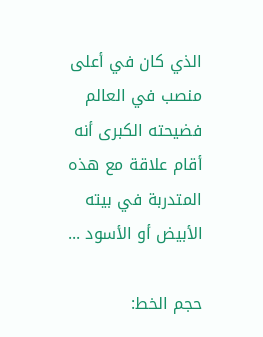الذي كان في أعلى منصب في العالم فضيحته الكبرى أنه أقام علاقة مع هذه المتدربة في بيته الأبيض أو الأسود ...

حجم الخط: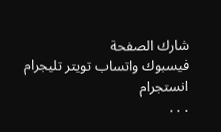شارك الصفحة
فيسبوك واتساب تويتر تليجرام انستجرام
. . .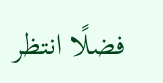فضلًا انتظر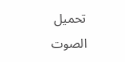تحميل الصوت